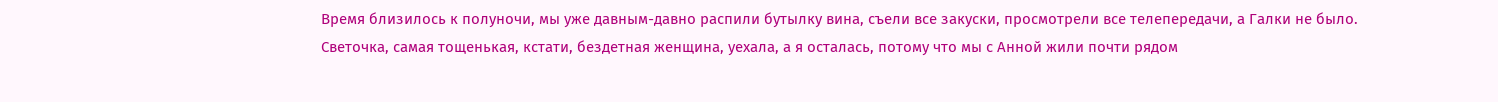Время близилось к полуночи, мы уже давным-давно распили бутылку вина, съели все закуски, просмотрели все телепередачи, а Галки не было.
Светочка, самая тощенькая, кстати, бездетная женщина, уехала, а я осталась, потому что мы с Анной жили почти рядом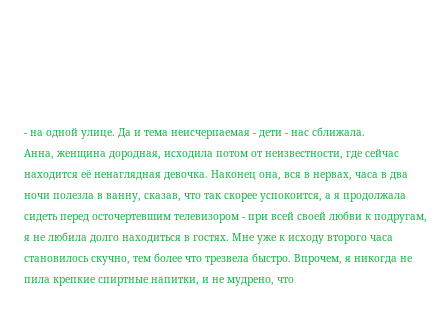- на одной улице. Да и тема неисчерпаемая - дети - нас сближала.
Анна, женщина дородная, исходила потом от неизвестности, где сейчас находится её ненаглядная девочка. Наконец она, вся в нервах, часа в два ночи полезла в ванну, сказав, что так скорее успокоится, а я продолжала сидеть перед осточертевшим телевизором - при всей своей любви к подругам, я не любила долго находиться в гостях. Мне уже к исходу второго часа становилось скучно, тем более что трезвела быстро. Впрочем, я никогда не пила крепкие спиртные напитки, и не мудрено, что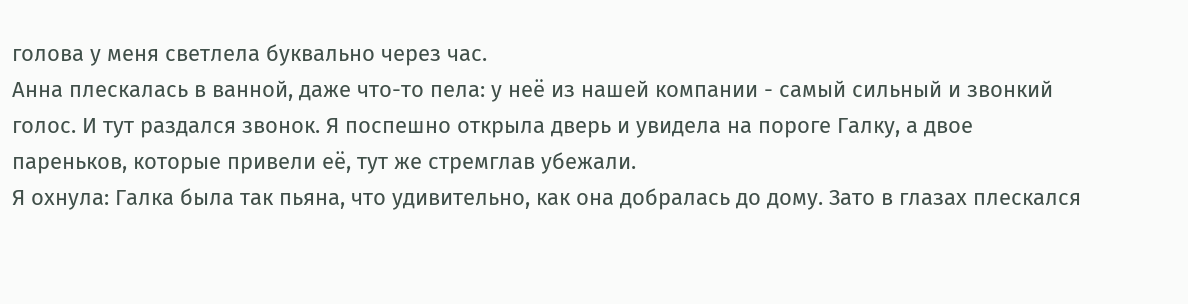голова у меня светлела буквально через час.
Анна плескалась в ванной, даже что-то пела: у неё из нашей компании - самый сильный и звонкий голос. И тут раздался звонок. Я поспешно открыла дверь и увидела на пороге Галку, а двое пареньков, которые привели её, тут же стремглав убежали.
Я охнула: Галка была так пьяна, что удивительно, как она добралась до дому. Зато в глазах плескался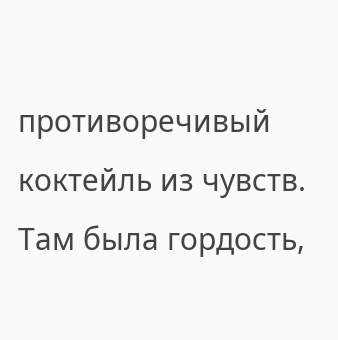противоречивый коктейль из чувств. Там была гордость,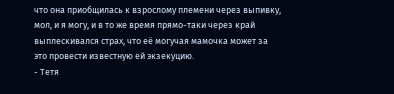что она приобщилась к взрослому племени через выпивку, мол, и я могу, и в то же время прямо-таки через край выплескивался страх, что её могучая мамочка может за это провести известную ей экзекуцию.
- Тетя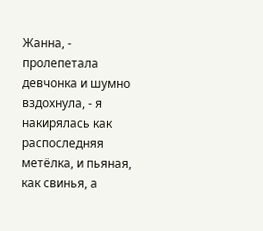Жанна, - пролепетала девчонка и шумно вздохнула, - я накирялась как распоследняя метёлка, и пьяная, как свинья, а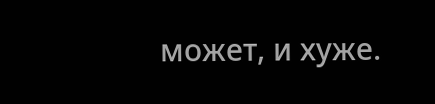может, и хуже.